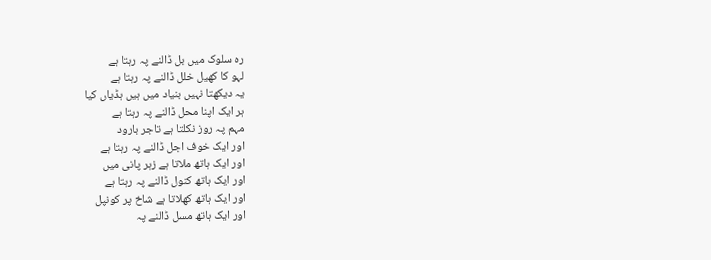رہ سلوک میں بل ڈالنے پہ رہتا ہے
لہو کا کھیل خلل ڈالنے پہ رہتا ہے
یہ دیکھتا نہیں بنیاد میں ہیں ہڈیاں کیا
ہر ایک اپنا محل ڈالنے پہ رہتا ہے
مہم پہ روز نکلتا ہے تاجر بارود
اور ایک خوف اجل ڈالنے پہ رہتا ہے
اور ایک ہاتھ ملاتا ہے زہر پانی میں
اور ایک ہاتھ کنول ڈالنے پہ رہتا ہے
اور ایک ہاتھ کھلاتا ہے شاخ پر کونپل
اور ایک ہاتھ مسل ڈالنے پہ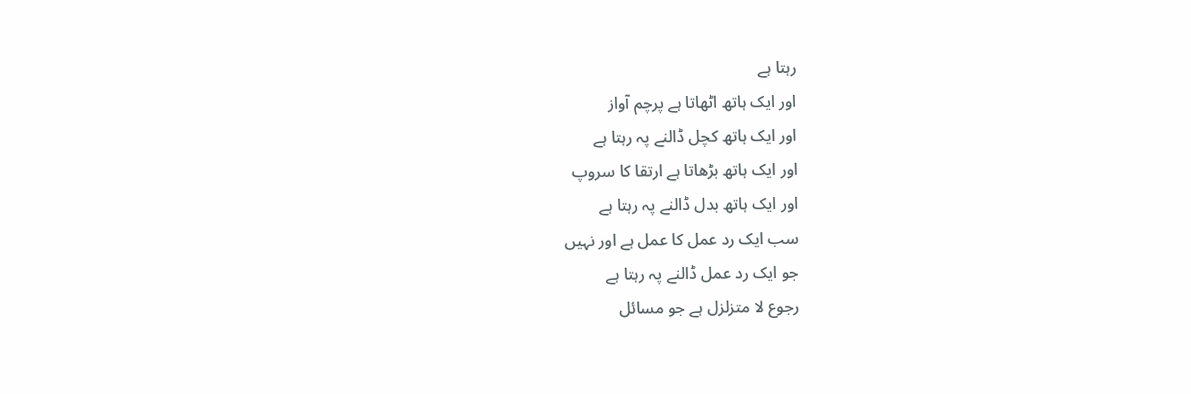رہتا ہے
اور ایک ہاتھ اٹھاتا ہے پرچم آواز
اور ایک ہاتھ کچل ڈالنے پہ رہتا ہے
اور ایک ہاتھ بڑھاتا ہے ارتقا کا سروپ
اور ایک ہاتھ بدل ڈالنے پہ رہتا ہے
سب ایک رد عمل کا عمل ہے اور نہیں
جو ایک رد عمل ڈالنے پہ رہتا ہے
رجوع لا متزلزل ہے جو مسائل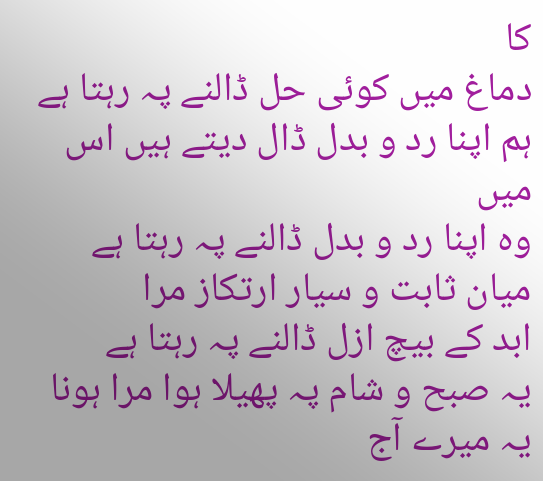کا
دماغ میں کوئی حل ڈالنے پہ رہتا ہے
ہم اپنا رد و بدل ڈال دیتے ہیں اس میں
وہ اپنا رد و بدل ڈالنے پہ رہتا ہے
میان ثابت و سیار ارتکاز مرا
ابد کے بیچ ازل ڈالنے پہ رہتا ہے
یہ صبح و شام پہ پھیلا ہوا مرا ہونا
یہ میرے آج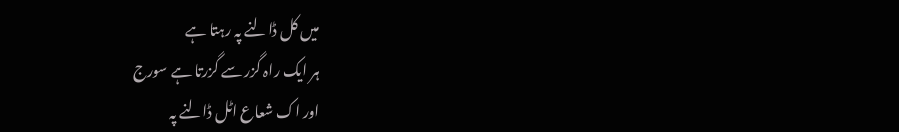میں کل ڈالنے پہ رہتا ہے
ہر ایک راہ گزر سے گزرتا ہے سورج
اور اک شعاع اٹل ڈالنے پہ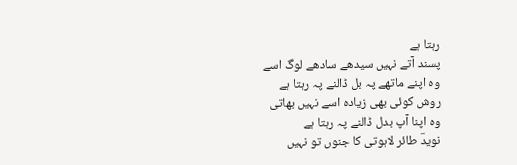رہتا ہے
پسند آتے نہیں سیدھے سادھے لوگ اسے
وہ اپنے ماتھے پہ بل ڈالنے پہ رہتا ہے
روش کوئی بھی زیادہ اسے نہیں بھاتی
وہ اپنا آپ بدل ڈالنے پہ رہتا ہے
نویدؔ طائر لاہوتی کا جنوں تو نہیں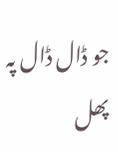جو ڈال ڈال پہ پھل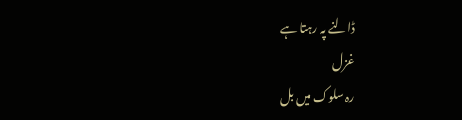ڈالنے پہ رہتا ہے
غزل
رہ سلوک میں بل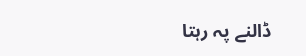ڈالنے پہ رہتا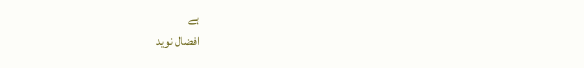ہے
افضال نوید